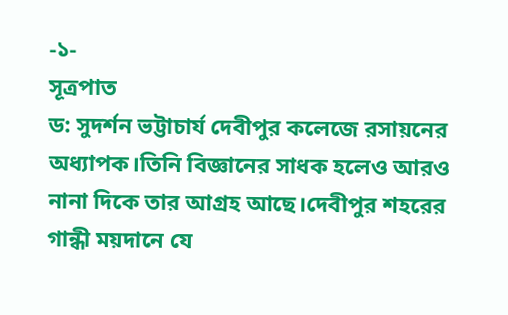-১-
সূত্রপাত
ড: সুদর্শন ভট্টাচার্য দেবীপুর কলেজে রসায়নের অধ্যাপক।তিনি বিজ্ঞানের সাধক হলেও আরও নানা দিকে তার আগ্রহ আছে।দেবীপুর শহরের গান্ধী ময়দানে যে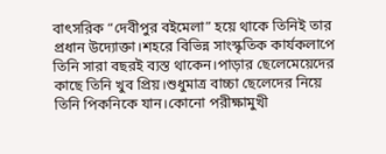বাৎসরিক “দেবীপুর বইমেলা” হয়ে থাকে তিনিই তার প্রধান উদ্যোক্তা।শহরে বিভিন্ন সাংস্কৃতিক কার্যকলাপে তিনি সারা বছরই ব্যস্ত থাকেন।পাড়ার ছেলেমেয়েদের কাছে তিনি খুব প্রিয়।শুধুমাত্র বাচ্চা ছেলেদের নিয়ে তিনি পিকনিকে যান।কোনো পরীক্ষামুখী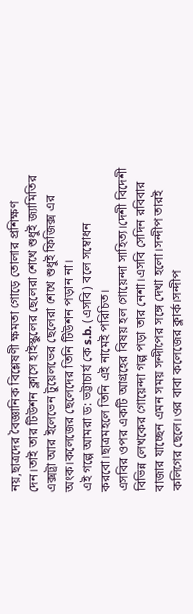নয়,ছাত্রদের বৈজ্ঞানিক বিশ্লেষণী ক্ষমতা গোড়ে তোলার প্রশিক্ষণ দেন।তাই তার টিউশন ক্লাসে হাইস্কুলের ছেলেরা শেখে শুধুই জ্যামিতির এক্সট্রা আর ইলেভেন টুয়েলভের ছেলেরা শেখে শুধুই ফিজিক্স এর অংক।কলেজের ছেলেদের তিনি টিউশন পড়ান না।
এই গল্পে আমরা ড: ভট্টাচার্য কে s.b. (এসবি) বলে সম্বোধন করবো।ছাত্রমহলে তিনি এই নামেই পরিচিত।
এসবির ওপর একটি আগ্রহের বিষয় হল গোয়েন্দা সাহিত্য।দেশী বিদেশী বিভিন্ন লেখকের গোয়েন্দা গল্প পড়া তার নেশা।এসবি সেদিন রবিবার বাজার যাচ্ছেন এমন সময় সন্দীপের সঙ্গে দেখা হলো।সন্দীপ তারই কলিগের ছেলে।ওর বাবা কলেজের ক্লার্ক।সন্দীপ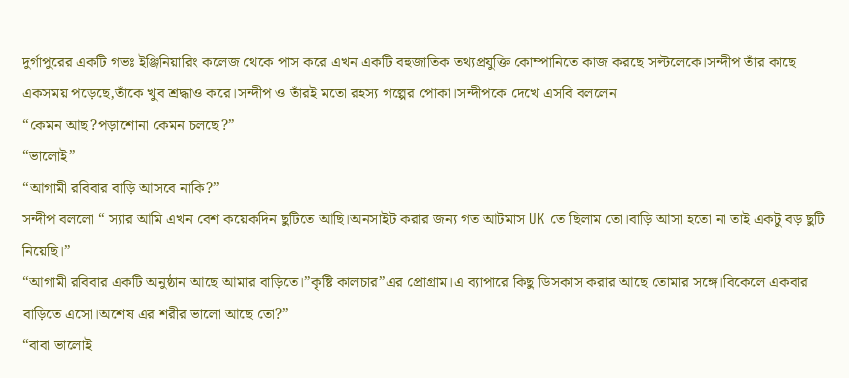দুর্গাপুরের একটি গভঃ ইঞ্জিনিয়ারিং কলেজ থেকে পাস করে এখন একটি বহুজাতিক তথ্যপ্রযুক্তি কোম্পানিতে কাজ করছে সল্টলেকে।সন্দীপ তাঁর কাছে একসময় পড়েছে,তাঁকে খুব শ্রদ্ধাও করে।সন্দীপ ও তাঁরই মতো রহস্য গল্পের পোকা।সন্দীপকে দেখে এসবি বললেন
“কেমন আছ?পড়াশোনা কেমন চলছে?”
“ভালোই”
“আগামী রবিবার বাড়ি আসবে নাকি?”
সন্দীপ বললো “ স্যার আমি এখন বেশ কয়েকদিন ছুটিতে আছি।অনসাইট করার জন্য গত আটমাস UK তে ছিলাম তো।বাড়ি আসা হতো না তাই একটু বড় ছুটি নিয়েছি।”
“আগামী রবিবার একটি অনুষ্ঠান আছে আমার বাড়িতে।”কৃষ্টি কালচার”এর প্রোগ্রাম।এ ব্যাপারে কিছু ডিসকাস করার আছে তোমার সঙ্গে।বিকেলে একবার বাড়িতে এসো।অশেষ এর শরীর ভালো আছে তো?”
“বাবা ভালোই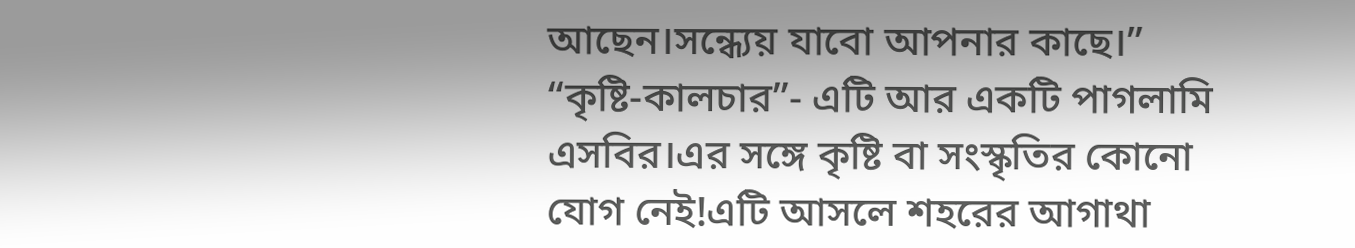আছেন।সন্ধ্যেয় যাবো আপনার কাছে।”
“কৃষ্টি-কালচার”- এটি আর একটি পাগলামি এসবির।এর সঙ্গে কৃষ্টি বা সংস্কৃতির কোনো যোগ নেই!এটি আসলে শহরের আগাথা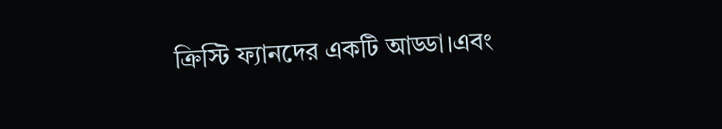ক্রিস্টি ফ্যানদের একটি আড্ডা।এবং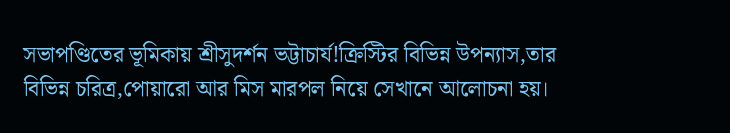সভাপণ্ডিতের ভূমিকায় শ্রীসুদর্শন ভট্টাচার্য!ক্রিস্টির বিভিন্ন উপন্যাস,তার বিভিন্ন চরিত্র,পোয়ারো আর মিস মারপল নিয়ে সেখানে আলোচনা হয়।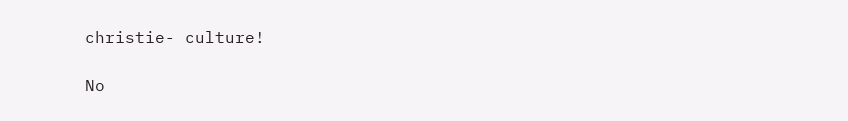christie- culture!

No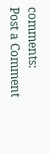comments:
Post a Comment